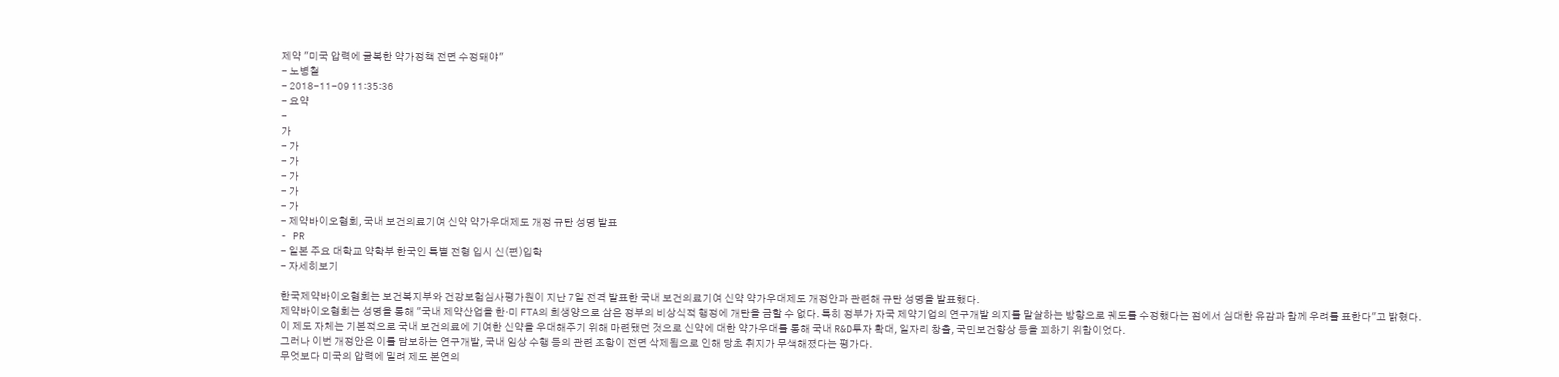제약 "미국 압력에 굴복한 약가정책 전면 수정돼야"
- 노병철
- 2018-11-09 11:35:36
- 요약
-
가
- 가
- 가
- 가
- 가
- 가
- 제약바이오협회, 국내 보건의료기여 신약 약가우대제도 개정 규탄 성명 발표
- PR
- 일본 주요 대학교 약학부 한국인 특별 전형 입시 신(편)입학
- 자세히보기

한국제약바이오협회는 보건복지부와 건강보험심사평가원이 지난 7일 전격 발표한 국내 보건의료기여 신약 약가우대제도 개정안과 관련해 규탄 성명을 발표했다.
제약바이오협회는 성명을 통해 "국내 제약산업을 한·미 FTA의 희생양으로 삼은 정부의 비상식적 행정에 개탄을 금할 수 없다. 특히 정부가 자국 제약기업의 연구개발 의지를 말살하는 방향으로 궤도를 수정했다는 점에서 심대한 유감과 함께 우려를 표한다"고 밝혔다.
이 제도 자체는 기본적으로 국내 보건의료에 기여한 신약을 우대해주기 위해 마련됐던 것으로 신약에 대한 약가우대를 통해 국내 R&D투자 확대, 일자리 창출, 국민보건향상 등을 꾀하기 위함이었다.
그러나 이번 개정안은 이를 담보하는 연구개발, 국내 임상 수행 등의 관련 조항이 전면 삭제됨으로 인해 당초 취지가 무색해졌다는 평가다.
무엇보다 미국의 압력에 밀려 제도 본연의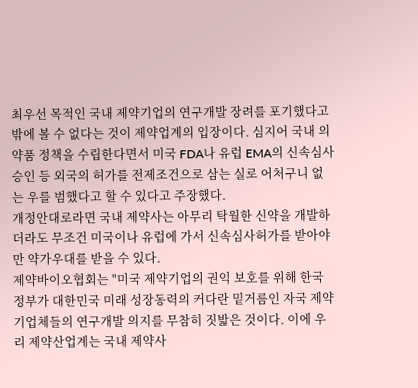최우선 목적인 국내 제약기업의 연구개발 장려를 포기했다고 밖에 볼 수 없다는 것이 제약업계의 입장이다. 심지어 국내 의약품 정책을 수립한다면서 미국 FDA나 유럽 EMA의 신속심사 승인 등 외국의 허가를 전제조건으로 삼는 실로 어처구니 없는 우를 범했다고 할 수 있다고 주장했다.
개정안대로라면 국내 제약사는 아무리 탁월한 신약을 개발하더라도 무조건 미국이나 유럽에 가서 신속심사허가를 받아야만 약가우대를 받을 수 있다.
제약바이오협회는 "미국 제약기업의 권익 보호를 위해 한국 정부가 대한민국 미래 성장동력의 커다란 밑거름인 자국 제약기업체들의 연구개발 의지를 무참히 짓밟은 것이다. 이에 우리 제약산업계는 국내 제약사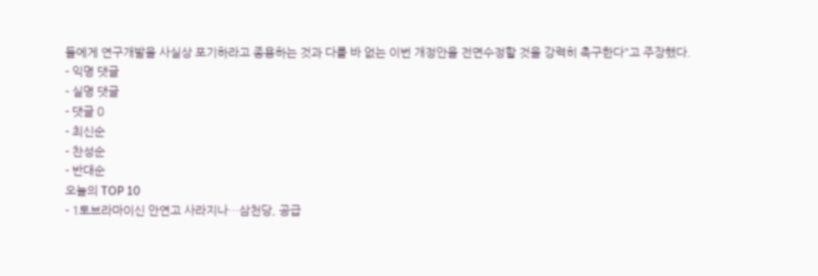들에게 연구개발을 사실상 포기하라고 종용하는 것과 다를 바 없는 이번 개정안을 전면수정할 것을 강력히 촉구한다"고 주장했다.
- 익명 댓글
- 실명 댓글
- 댓글 0
- 최신순
- 찬성순
- 반대순
오늘의 TOP 10
- 1토브라마이신 안연고 사라지나…삼천당, 공급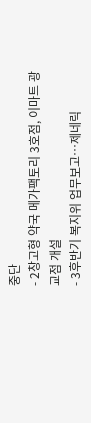중단
- 2창고형 약국 메가팩토리 3호점, 이마트 광교점 개설
- 3후반기 복지위 업무보고…제네릭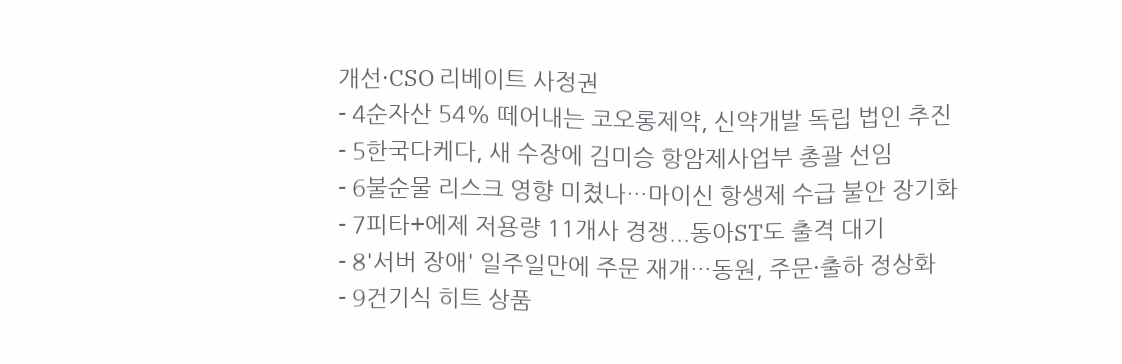개선·CSO 리베이트 사정권
- 4순자산 54% 떼어내는 코오롱제약, 신약개발 독립 법인 추진
- 5한국다케다, 새 수장에 김미승 항암제사업부 총괄 선임
- 6불순물 리스크 영향 미쳤나…마이신 항생제 수급 불안 장기화
- 7피타+에제 저용량 11개사 경쟁...동아ST도 출격 대기
- 8'서버 장애' 일주일만에 주문 재개…동원, 주문·출하 정상화
- 9건기식 히트 상품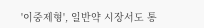'이중제형', 일반약 시장서도 통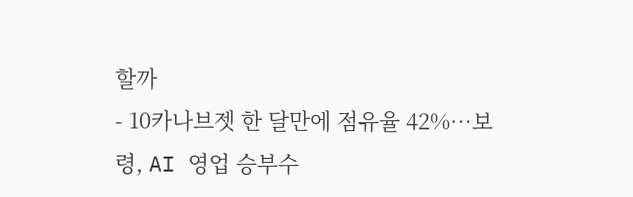할까
- 10카나브젯 한 달만에 점유율 42%…보령, AI 영업 승부수